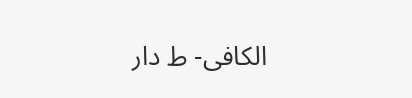الکافی- ط دار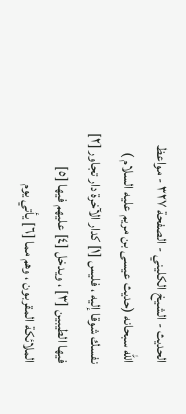الحدیث - الشيخ الكليني - الصفحة ٣٢٧ - مواعظ اللّه سبحانه (حديث عيسى بن مريم عليه السلام )
نفسك شوقا إليه ، فليس [١] كدار الآخرة دار تجاور [٢] فيها الطيبين [٣] ، ويدخل [٤] عليهم فيها [٥] الملائكة المقربون ، وهم مما [٦] يأتي يوم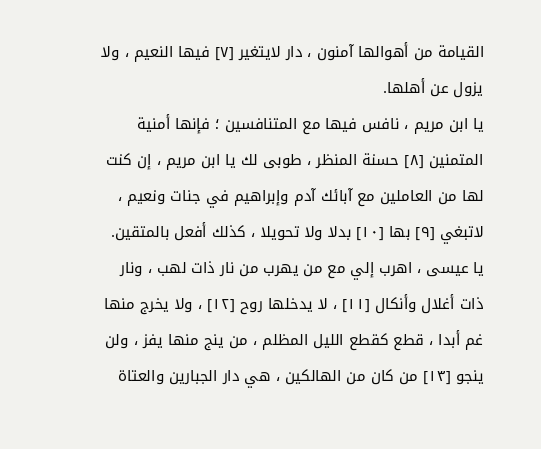القيامة من أهوالها آمنون ، دار لايتغير [٧] فيها النعيم ، ولا يزول عن أهلها.
يا ابن مريم ، نافس فيها مع المتنافسين ؛ فإنها أمنية المتمنين [٨] حسنة المنظر ، طوبى لك يا ابن مريم ، إن كنت لها من العاملين مع آبائك آدم وإبراهيم في جنات ونعيم ، لاتبغي [٩] بها [١٠] بدلا ولا تحويلا ، كذلك أفعل بالمتقين.
يا عيسى ، اهرب إلي مع من يهرب من نار ذات لهب ، ونار ذات أغلال وأنكال [١١] ، لا يدخلها روح [١٢] ، ولا يخرج منها غم أبدا ، قطع كقطع الليل المظلم ، من ينج منها يفز ، ولن ينجو [١٣] من كان من الهالكين ، هي دار الجبارين والعتاة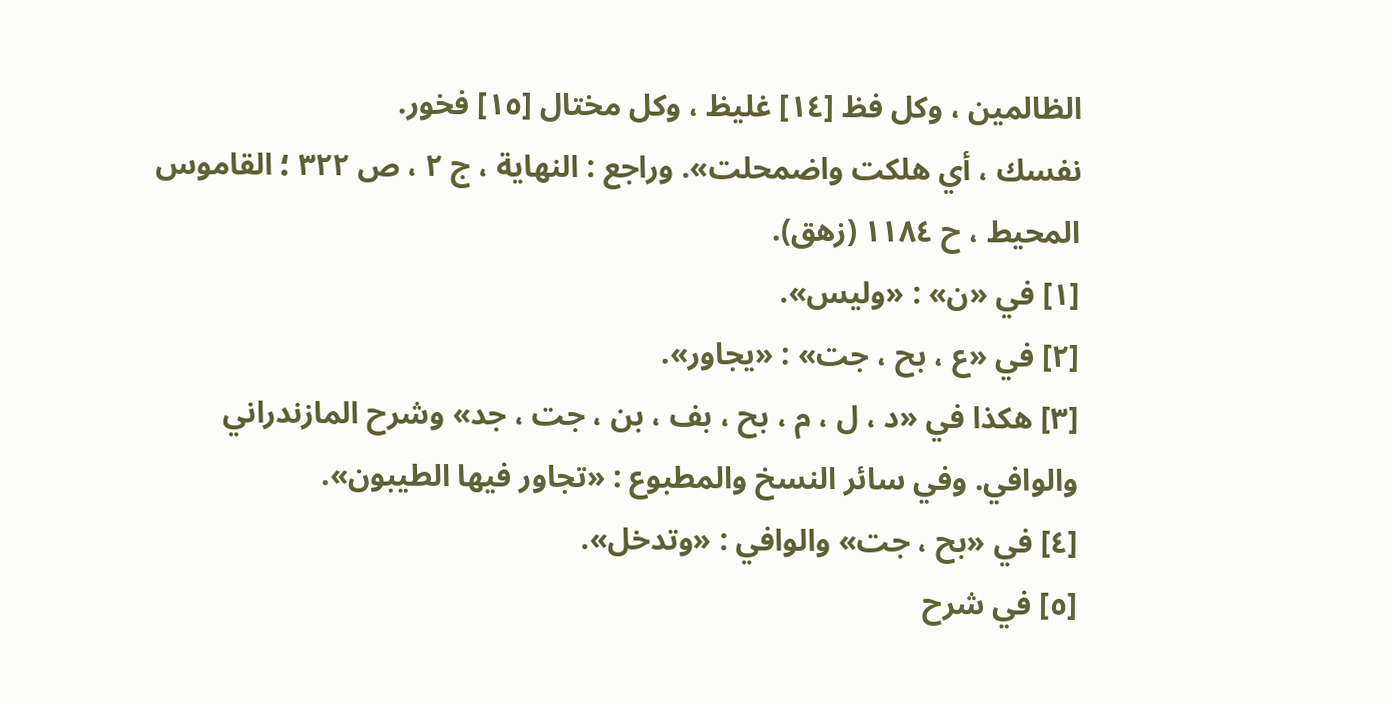الظالمين ، وكل فظ [١٤] غليظ ، وكل مختال [١٥] فخور.
نفسك ، أي هلكت واضمحلت». وراجع : النهاية ، ج ٢ ، ص ٣٢٢ ؛ القاموس المحيط ، ح ١١٨٤ (زهق).
[١] في «ن» : «وليس».
[٢] في «ع ، بح ، جت» : «يجاور».
[٣] هكذا في «د ، ل ، م ، بح ، بف ، بن ، جت ، جد» وشرح المازندراني والوافي. وفي سائر النسخ والمطبوع : «تجاور فيها الطيبون».
[٤] في «بح ، جت» والوافي : «وتدخل».
[٥] في شرح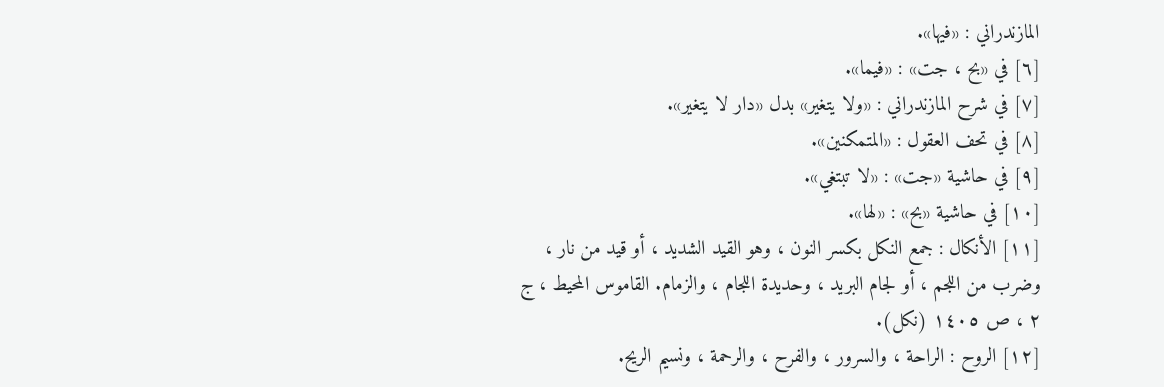المازندراني : «فيها».
[٦] في «بح ، جت» : «فيما».
[٧] في شرح المازندراني : «ولا يتغير» بدل «دار لا يتغير».
[٨] في تحف العقول : «المتمكنين».
[٩] في حاشية «جت» : «لا تبتغي».
[١٠] في حاشية «بح» : «لها».
[١١] الأنكال : جمع النكل بكسر النون ، وهو القيد الشديد ، أو قيد من نار ، وضرب من اللجم ، أو لجام البريد ، وحديدة اللجام ، والزمام. القاموس المحيط ، ج ٢ ، ص ١٤٠٥ (نكل).
[١٢] الروح : الراحة ، والسرور ، والفرح ، والرحمة ، ونسيم الريح.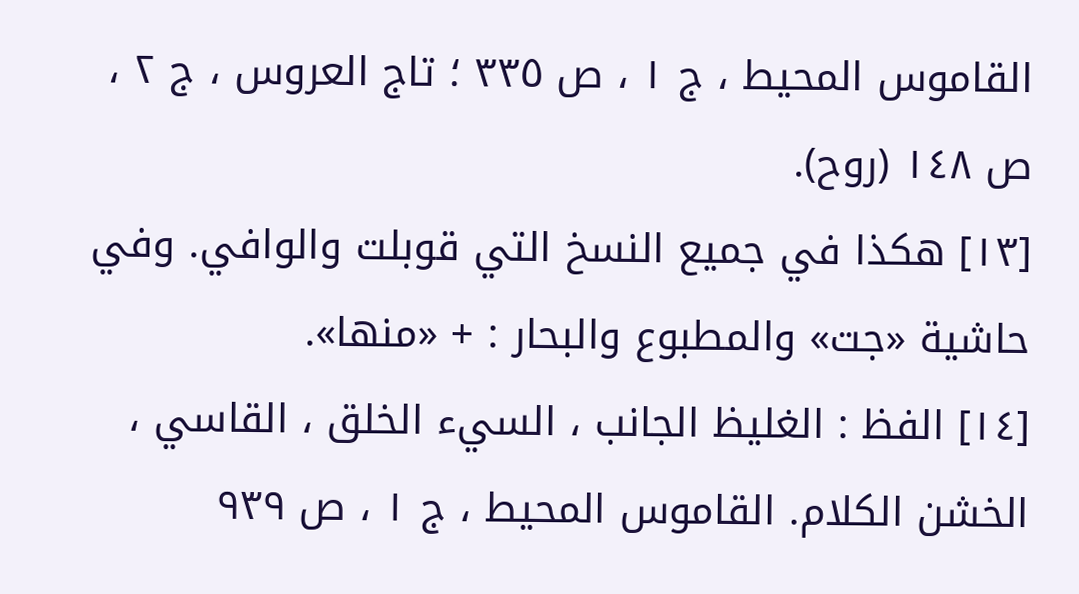القاموس المحيط ، ج ١ ، ص ٣٣٥ ؛ تاج العروس ، ج ٢ ، ص ١٤٨ (روح).
[١٣] هكذا في جميع النسخ التي قوبلت والوافي. وفي حاشية «جت» والمطبوع والبحار : + «منها».
[١٤] الفظ : الغليظ الجانب ، السيء الخلق ، القاسي ، الخشن الكلام. القاموس المحيط ، ج ١ ، ص ٩٣٩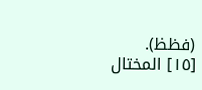(فظظ).
[١٥] المختال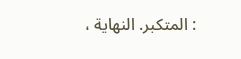: المتكبر. النهاية ،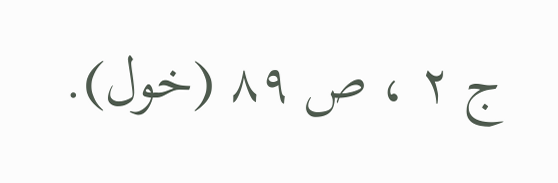ج ٢ ، ص ٨٩ (خول).